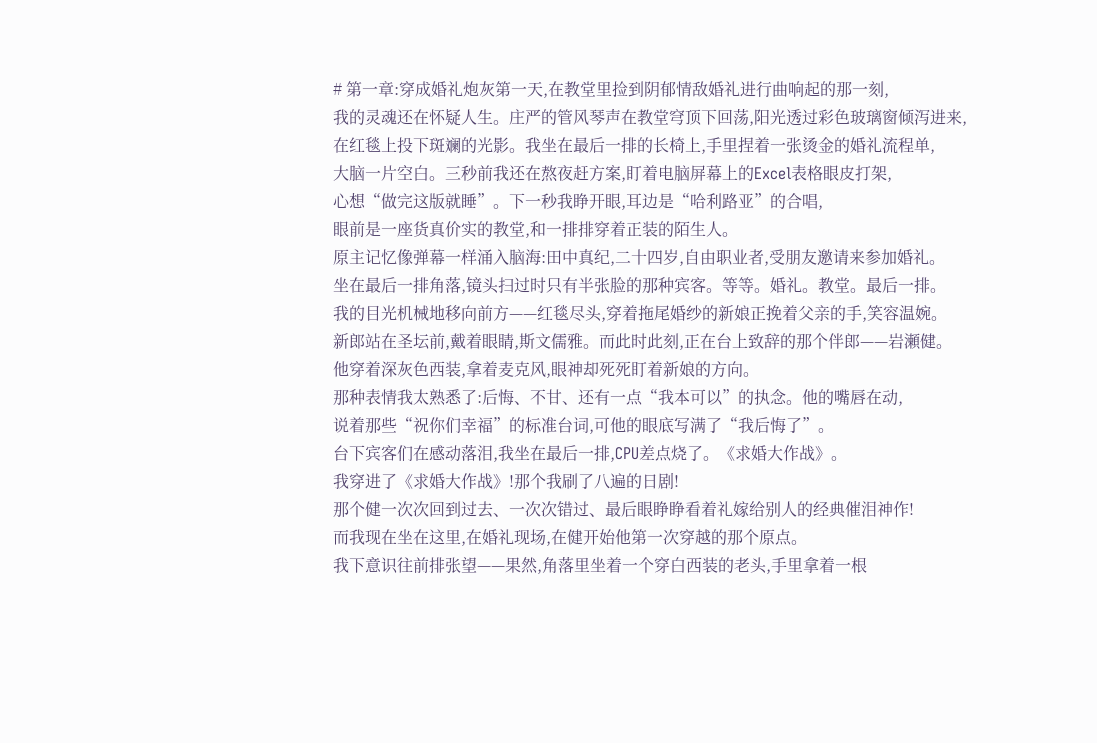# 第一章:穿成婚礼炮灰第一天,在教堂里捡到阴郁情敌婚礼进行曲响起的那一刻,
我的灵魂还在怀疑人生。庄严的管风琴声在教堂穹顶下回荡,阳光透过彩色玻璃窗倾泻进来,
在红毯上投下斑斓的光影。我坐在最后一排的长椅上,手里捏着一张烫金的婚礼流程单,
大脑一片空白。三秒前我还在熬夜赶方案,盯着电脑屏幕上的Excel表格眼皮打架,
心想“做完这版就睡”。下一秒我睁开眼,耳边是“哈利路亚”的合唱,
眼前是一座货真价实的教堂,和一排排穿着正装的陌生人。
原主记忆像弹幕一样涌入脑海:田中真纪,二十四岁,自由职业者,受朋友邀请来参加婚礼。
坐在最后一排角落,镜头扫过时只有半张脸的那种宾客。等等。婚礼。教堂。最后一排。
我的目光机械地移向前方——红毯尽头,穿着拖尾婚纱的新娘正挽着父亲的手,笑容温婉。
新郎站在圣坛前,戴着眼睛,斯文儒雅。而此时此刻,正在台上致辞的那个伴郎——岩瀬健。
他穿着深灰色西装,拿着麦克风,眼神却死死盯着新娘的方向。
那种表情我太熟悉了:后悔、不甘、还有一点“我本可以”的执念。他的嘴唇在动,
说着那些“祝你们幸福”的标准台词,可他的眼底写满了“我后悔了”。
台下宾客们在感动落泪,我坐在最后一排,CPU差点烧了。《求婚大作战》。
我穿进了《求婚大作战》!那个我刷了八遍的日剧!
那个健一次次回到过去、一次次错过、最后眼睁睁看着礼嫁给别人的经典催泪神作!
而我现在坐在这里,在婚礼现场,在健开始他第一次穿越的那个原点。
我下意识往前排张望——果然,角落里坐着一个穿白西装的老头,手里拿着一根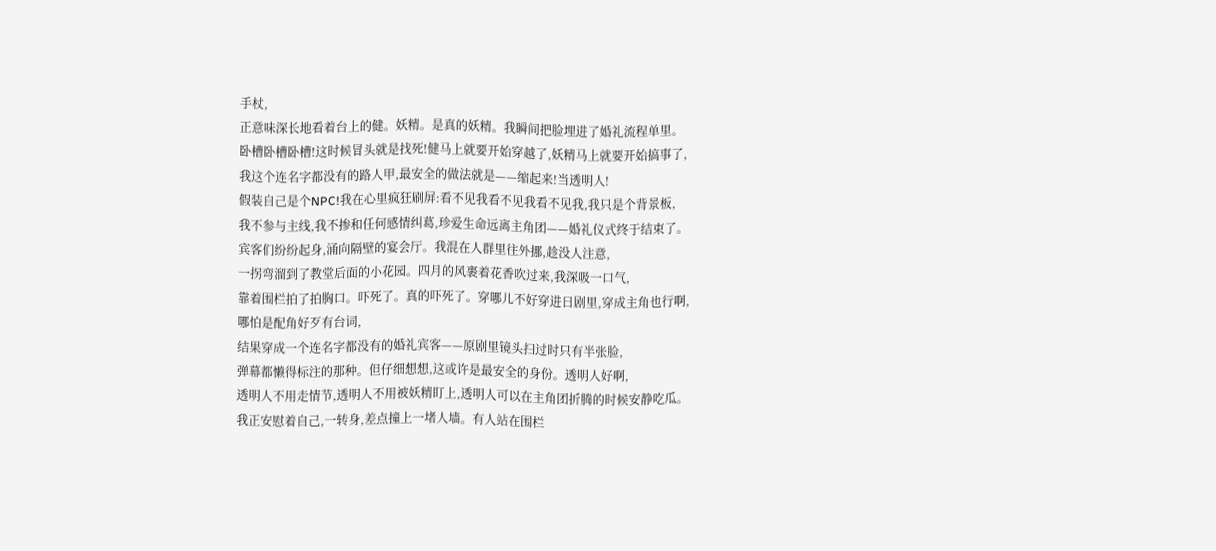手杖,
正意味深长地看着台上的健。妖精。是真的妖精。我瞬间把脸埋进了婚礼流程单里。
卧槽卧槽卧槽!这时候冒头就是找死!健马上就要开始穿越了,妖精马上就要开始搞事了,
我这个连名字都没有的路人甲,最安全的做法就是——缩起来!当透明人!
假装自己是个NPC!我在心里疯狂刷屏:看不见我看不见我看不见我,我只是个背景板,
我不参与主线,我不掺和任何感情纠葛,珍爱生命远离主角团——婚礼仪式终于结束了。
宾客们纷纷起身,涌向隔壁的宴会厅。我混在人群里往外挪,趁没人注意,
一拐弯溜到了教堂后面的小花园。四月的风裹着花香吹过来,我深吸一口气,
靠着围栏拍了拍胸口。吓死了。真的吓死了。穿哪儿不好穿进日剧里,穿成主角也行啊,
哪怕是配角好歹有台词,
结果穿成一个连名字都没有的婚礼宾客——原剧里镜头扫过时只有半张脸,
弹幕都懒得标注的那种。但仔细想想,这或许是最安全的身份。透明人好啊,
透明人不用走情节,透明人不用被妖精盯上,透明人可以在主角团折腾的时候安静吃瓜。
我正安慰着自己,一转身,差点撞上一堵人墙。有人站在围栏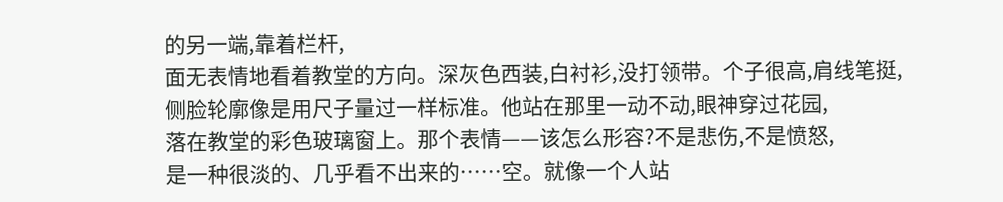的另一端,靠着栏杆,
面无表情地看着教堂的方向。深灰色西装,白衬衫,没打领带。个子很高,肩线笔挺,
侧脸轮廓像是用尺子量过一样标准。他站在那里一动不动,眼神穿过花园,
落在教堂的彩色玻璃窗上。那个表情——该怎么形容?不是悲伤,不是愤怒,
是一种很淡的、几乎看不出来的……空。就像一个人站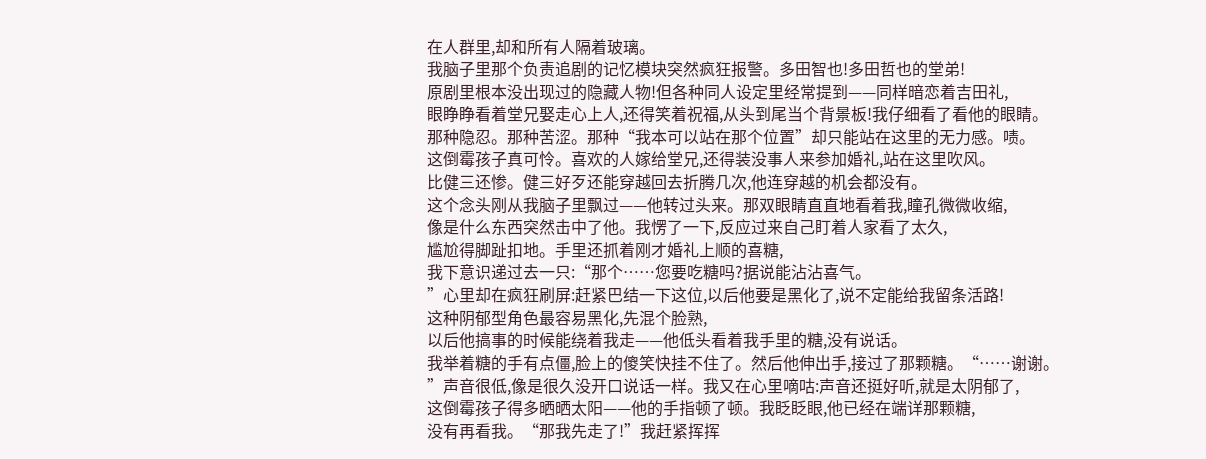在人群里,却和所有人隔着玻璃。
我脑子里那个负责追剧的记忆模块突然疯狂报警。多田智也!多田哲也的堂弟!
原剧里根本没出现过的隐藏人物!但各种同人设定里经常提到——同样暗恋着吉田礼,
眼睁睁看着堂兄娶走心上人,还得笑着祝福,从头到尾当个背景板!我仔细看了看他的眼睛。
那种隐忍。那种苦涩。那种“我本可以站在那个位置”却只能站在这里的无力感。啧。
这倒霉孩子真可怜。喜欢的人嫁给堂兄,还得装没事人来参加婚礼,站在这里吹风。
比健三还惨。健三好歹还能穿越回去折腾几次,他连穿越的机会都没有。
这个念头刚从我脑子里飘过——他转过头来。那双眼睛直直地看着我,瞳孔微微收缩,
像是什么东西突然击中了他。我愣了一下,反应过来自己盯着人家看了太久,
尴尬得脚趾扣地。手里还抓着刚才婚礼上顺的喜糖,
我下意识递过去一只:“那个……您要吃糖吗?据说能沾沾喜气。
”心里却在疯狂刷屏:赶紧巴结一下这位,以后他要是黑化了,说不定能给我留条活路!
这种阴郁型角色最容易黑化,先混个脸熟,
以后他搞事的时候能绕着我走——他低头看着我手里的糖,没有说话。
我举着糖的手有点僵,脸上的傻笑快挂不住了。然后他伸出手,接过了那颗糖。“……谢谢。
”声音很低,像是很久没开口说话一样。我又在心里嘀咕:声音还挺好听,就是太阴郁了,
这倒霉孩子得多晒晒太阳——他的手指顿了顿。我眨眨眼,他已经在端详那颗糖,
没有再看我。“那我先走了!”我赶紧挥挥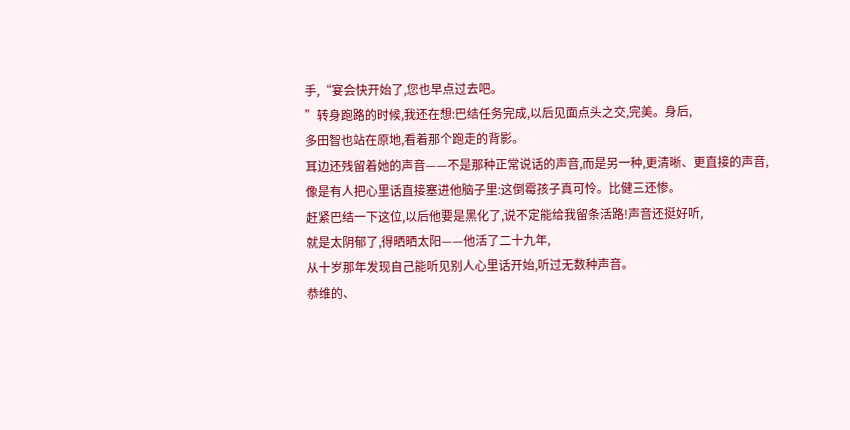手,“宴会快开始了,您也早点过去吧。
”转身跑路的时候,我还在想:巴结任务完成,以后见面点头之交,完美。身后,
多田智也站在原地,看着那个跑走的背影。
耳边还残留着她的声音——不是那种正常说话的声音,而是另一种,更清晰、更直接的声音,
像是有人把心里话直接塞进他脑子里:这倒霉孩子真可怜。比健三还惨。
赶紧巴结一下这位,以后他要是黑化了,说不定能给我留条活路!声音还挺好听,
就是太阴郁了,得晒晒太阳——他活了二十九年,
从十岁那年发现自己能听见别人心里话开始,听过无数种声音。
恭维的、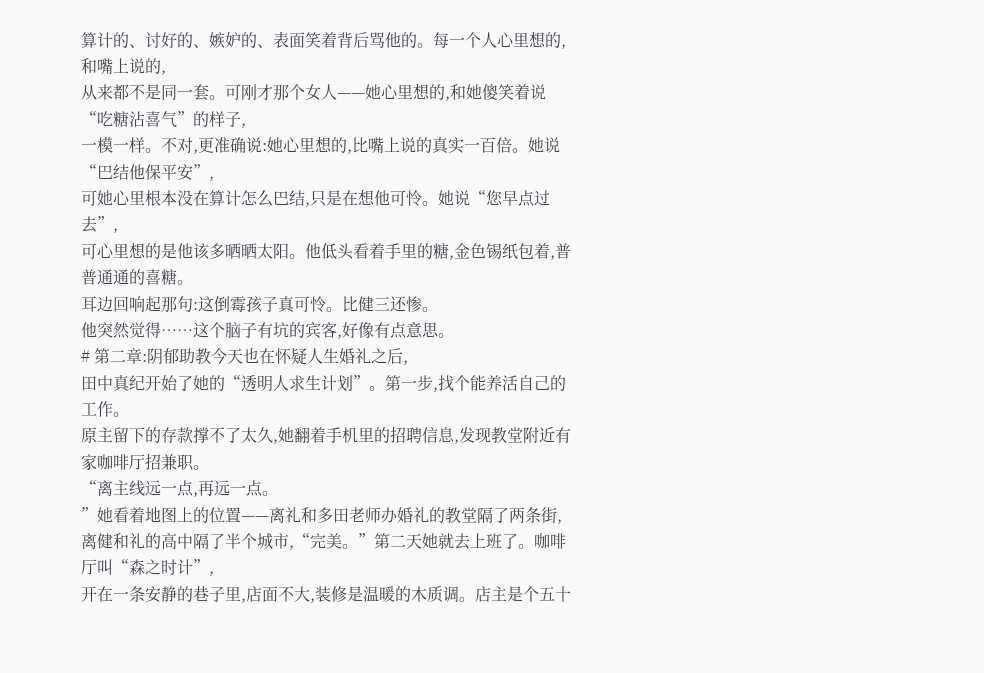算计的、讨好的、嫉妒的、表面笑着背后骂他的。每一个人心里想的,和嘴上说的,
从来都不是同一套。可刚才那个女人——她心里想的,和她傻笑着说“吃糖沾喜气”的样子,
一模一样。不对,更准确说:她心里想的,比嘴上说的真实一百倍。她说“巴结他保平安”,
可她心里根本没在算计怎么巴结,只是在想他可怜。她说“您早点过去”,
可心里想的是他该多晒晒太阳。他低头看着手里的糖,金色锡纸包着,普普通通的喜糖。
耳边回响起那句:这倒霉孩子真可怜。比健三还惨。
他突然觉得……这个脑子有坑的宾客,好像有点意思。
# 第二章:阴郁助教今天也在怀疑人生婚礼之后,
田中真纪开始了她的“透明人求生计划”。第一步,找个能养活自己的工作。
原主留下的存款撑不了太久,她翻着手机里的招聘信息,发现教堂附近有家咖啡厅招兼职。
“离主线远一点,再远一点。
”她看着地图上的位置——离礼和多田老师办婚礼的教堂隔了两条街,
离健和礼的高中隔了半个城市,“完美。”第二天她就去上班了。咖啡厅叫“森之时计”,
开在一条安静的巷子里,店面不大,装修是温暖的木质调。店主是个五十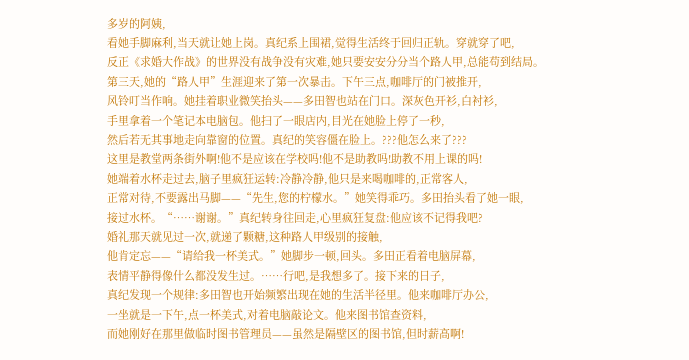多岁的阿姨,
看她手脚麻利,当天就让她上岗。真纪系上围裙,觉得生活终于回归正轨。穿就穿了吧,
反正《求婚大作战》的世界没有战争没有灾难,她只要安安分分当个路人甲,总能苟到结局。
第三天,她的“路人甲”生涯迎来了第一次暴击。下午三点,咖啡厅的门被推开,
风铃叮当作响。她挂着职业微笑抬头——多田智也站在门口。深灰色开衫,白衬衫,
手里拿着一个笔记本电脑包。他扫了一眼店内,目光在她脸上停了一秒,
然后若无其事地走向靠窗的位置。真纪的笑容僵在脸上。???他怎么来了???
这里是教堂两条街外啊!他不是应该在学校吗!他不是助教吗!助教不用上课的吗!
她端着水杯走过去,脑子里疯狂运转:冷静冷静,他只是来喝咖啡的,正常客人,
正常对待,不要露出马脚——“先生,您的柠檬水。”她笑得乖巧。多田抬头看了她一眼,
接过水杯。“……谢谢。”真纪转身往回走,心里疯狂复盘:他应该不记得我吧?
婚礼那天就见过一次,就递了颗糖,这种路人甲级别的接触,
他肯定忘——“请给我一杯美式。”她脚步一顿,回头。多田正看着电脑屏幕,
表情平静得像什么都没发生过。……行吧,是我想多了。接下来的日子,
真纪发现一个规律:多田智也开始频繁出现在她的生活半径里。他来咖啡厅办公,
一坐就是一下午,点一杯美式,对着电脑敲论文。他来图书馆查资料,
而她刚好在那里做临时图书管理员——虽然是隔壁区的图书馆,但时薪高啊!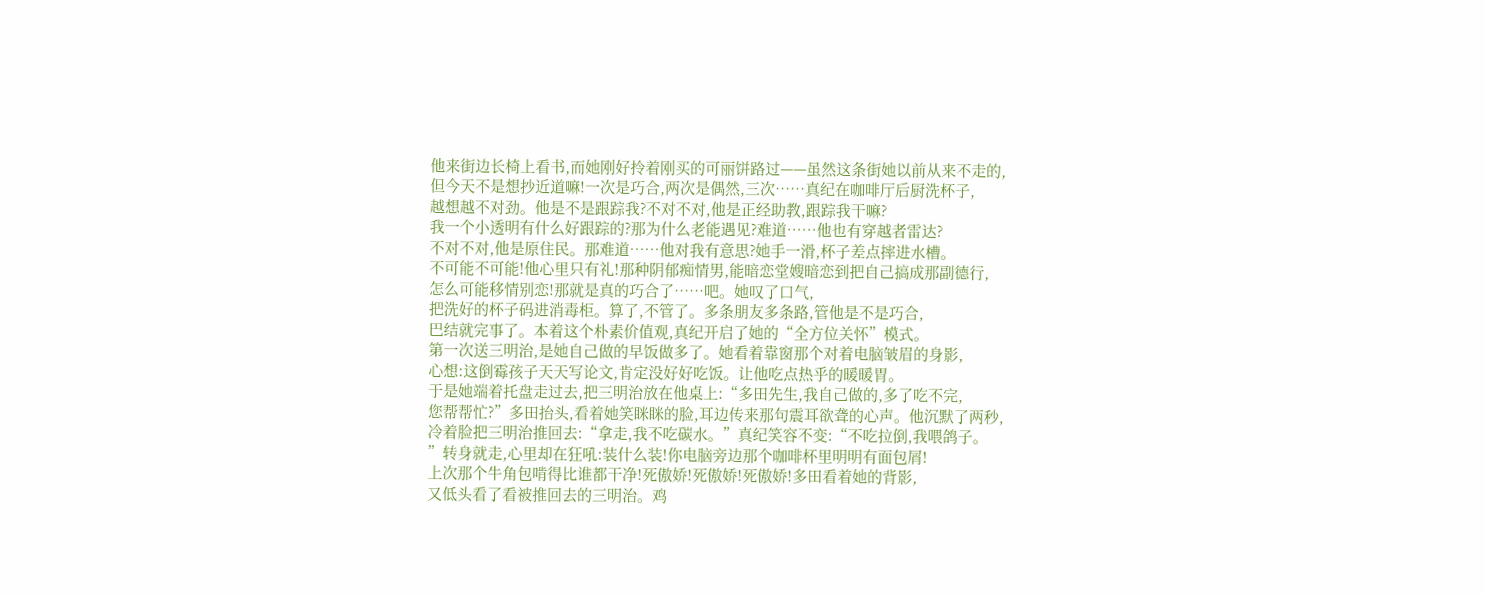他来街边长椅上看书,而她刚好拎着刚买的可丽饼路过——虽然这条街她以前从来不走的,
但今天不是想抄近道嘛!一次是巧合,两次是偶然,三次……真纪在咖啡厅后厨洗杯子,
越想越不对劲。他是不是跟踪我?不对不对,他是正经助教,跟踪我干嘛?
我一个小透明有什么好跟踪的?那为什么老能遇见?难道……他也有穿越者雷达?
不对不对,他是原住民。那难道……他对我有意思?她手一滑,杯子差点摔进水槽。
不可能不可能!他心里只有礼!那种阴郁痴情男,能暗恋堂嫂暗恋到把自己搞成那副德行,
怎么可能移情别恋!那就是真的巧合了……吧。她叹了口气,
把洗好的杯子码进消毒柜。算了,不管了。多条朋友多条路,管他是不是巧合,
巴结就完事了。本着这个朴素价值观,真纪开启了她的“全方位关怀”模式。
第一次送三明治,是她自己做的早饭做多了。她看着靠窗那个对着电脑皱眉的身影,
心想:这倒霉孩子天天写论文,肯定没好好吃饭。让他吃点热乎的暖暖胃。
于是她端着托盘走过去,把三明治放在他桌上:“多田先生,我自己做的,多了吃不完,
您帮帮忙?”多田抬头,看着她笑眯眯的脸,耳边传来那句震耳欲聋的心声。他沉默了两秒,
冷着脸把三明治推回去:“拿走,我不吃碳水。”真纪笑容不变:“不吃拉倒,我喂鸽子。
”转身就走,心里却在狂吼:装什么装!你电脑旁边那个咖啡杯里明明有面包屑!
上次那个牛角包啃得比谁都干净!死傲娇!死傲娇!死傲娇!多田看着她的背影,
又低头看了看被推回去的三明治。鸡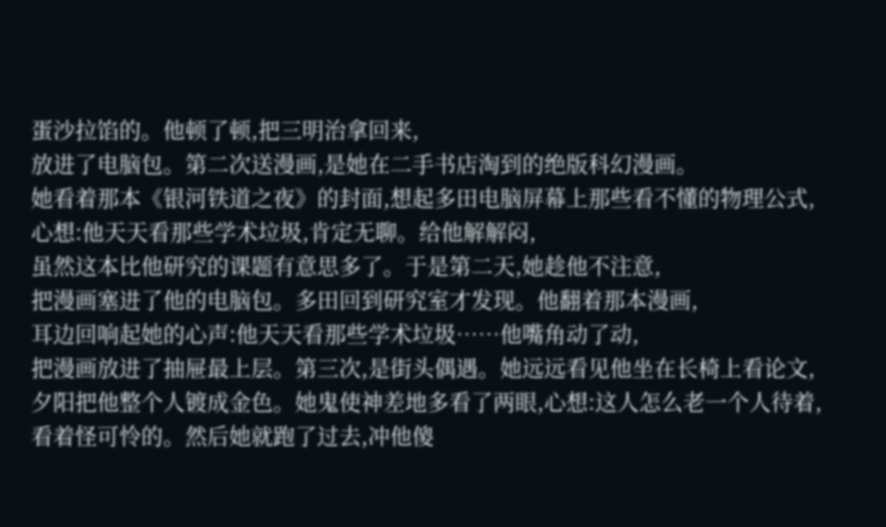蛋沙拉馅的。他顿了顿,把三明治拿回来,
放进了电脑包。第二次送漫画,是她在二手书店淘到的绝版科幻漫画。
她看着那本《银河铁道之夜》的封面,想起多田电脑屏幕上那些看不懂的物理公式,
心想:他天天看那些学术垃圾,肯定无聊。给他解解闷,
虽然这本比他研究的课题有意思多了。于是第二天,她趁他不注意,
把漫画塞进了他的电脑包。多田回到研究室才发现。他翻着那本漫画,
耳边回响起她的心声:他天天看那些学术垃圾……他嘴角动了动,
把漫画放进了抽屉最上层。第三次,是街头偶遇。她远远看见他坐在长椅上看论文,
夕阳把他整个人镀成金色。她鬼使神差地多看了两眼,心想:这人怎么老一个人待着,
看着怪可怜的。然后她就跑了过去,冲他傻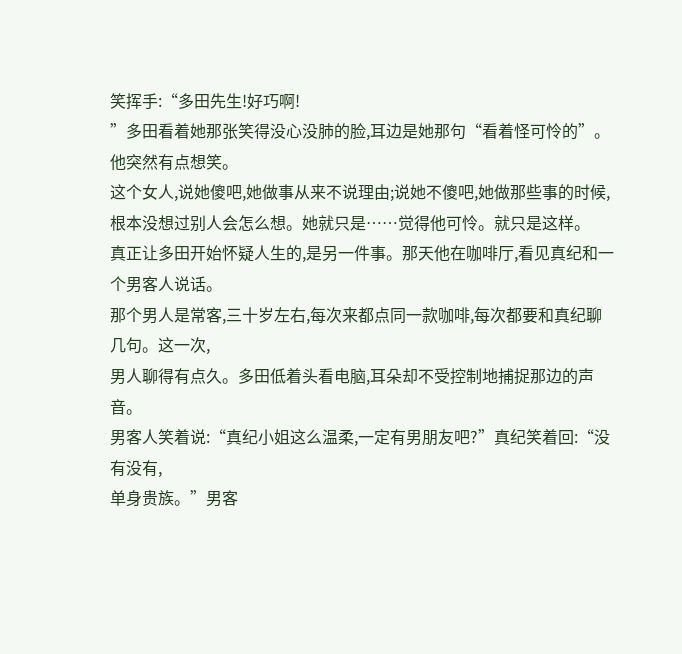笑挥手:“多田先生!好巧啊!
”多田看着她那张笑得没心没肺的脸,耳边是她那句“看着怪可怜的”。他突然有点想笑。
这个女人,说她傻吧,她做事从来不说理由;说她不傻吧,她做那些事的时候,
根本没想过别人会怎么想。她就只是……觉得他可怜。就只是这样。
真正让多田开始怀疑人生的,是另一件事。那天他在咖啡厅,看见真纪和一个男客人说话。
那个男人是常客,三十岁左右,每次来都点同一款咖啡,每次都要和真纪聊几句。这一次,
男人聊得有点久。多田低着头看电脑,耳朵却不受控制地捕捉那边的声音。
男客人笑着说:“真纪小姐这么温柔,一定有男朋友吧?”真纪笑着回:“没有没有,
单身贵族。”男客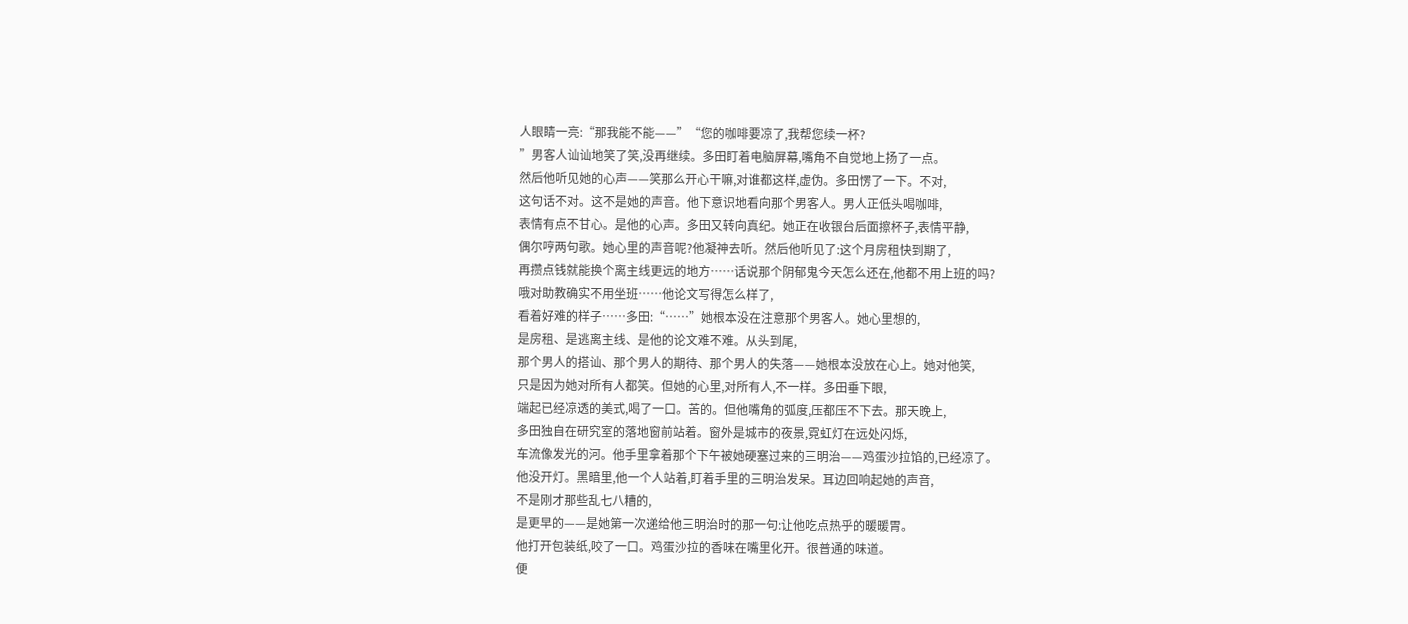人眼睛一亮:“那我能不能——”“您的咖啡要凉了,我帮您续一杯?
”男客人讪讪地笑了笑,没再继续。多田盯着电脑屏幕,嘴角不自觉地上扬了一点。
然后他听见她的心声——笑那么开心干嘛,对谁都这样,虚伪。多田愣了一下。不对,
这句话不对。这不是她的声音。他下意识地看向那个男客人。男人正低头喝咖啡,
表情有点不甘心。是他的心声。多田又转向真纪。她正在收银台后面擦杯子,表情平静,
偶尔哼两句歌。她心里的声音呢?他凝神去听。然后他听见了:这个月房租快到期了,
再攒点钱就能换个离主线更远的地方……话说那个阴郁鬼今天怎么还在,他都不用上班的吗?
哦对助教确实不用坐班……他论文写得怎么样了,
看着好难的样子……多田:“……”她根本没在注意那个男客人。她心里想的,
是房租、是逃离主线、是他的论文难不难。从头到尾,
那个男人的搭讪、那个男人的期待、那个男人的失落——她根本没放在心上。她对他笑,
只是因为她对所有人都笑。但她的心里,对所有人,不一样。多田垂下眼,
端起已经凉透的美式,喝了一口。苦的。但他嘴角的弧度,压都压不下去。那天晚上,
多田独自在研究室的落地窗前站着。窗外是城市的夜景,霓虹灯在远处闪烁,
车流像发光的河。他手里拿着那个下午被她硬塞过来的三明治——鸡蛋沙拉馅的,已经凉了。
他没开灯。黑暗里,他一个人站着,盯着手里的三明治发呆。耳边回响起她的声音,
不是刚才那些乱七八糟的,
是更早的——是她第一次递给他三明治时的那一句:让他吃点热乎的暖暖胃。
他打开包装纸,咬了一口。鸡蛋沙拉的香味在嘴里化开。很普通的味道。
便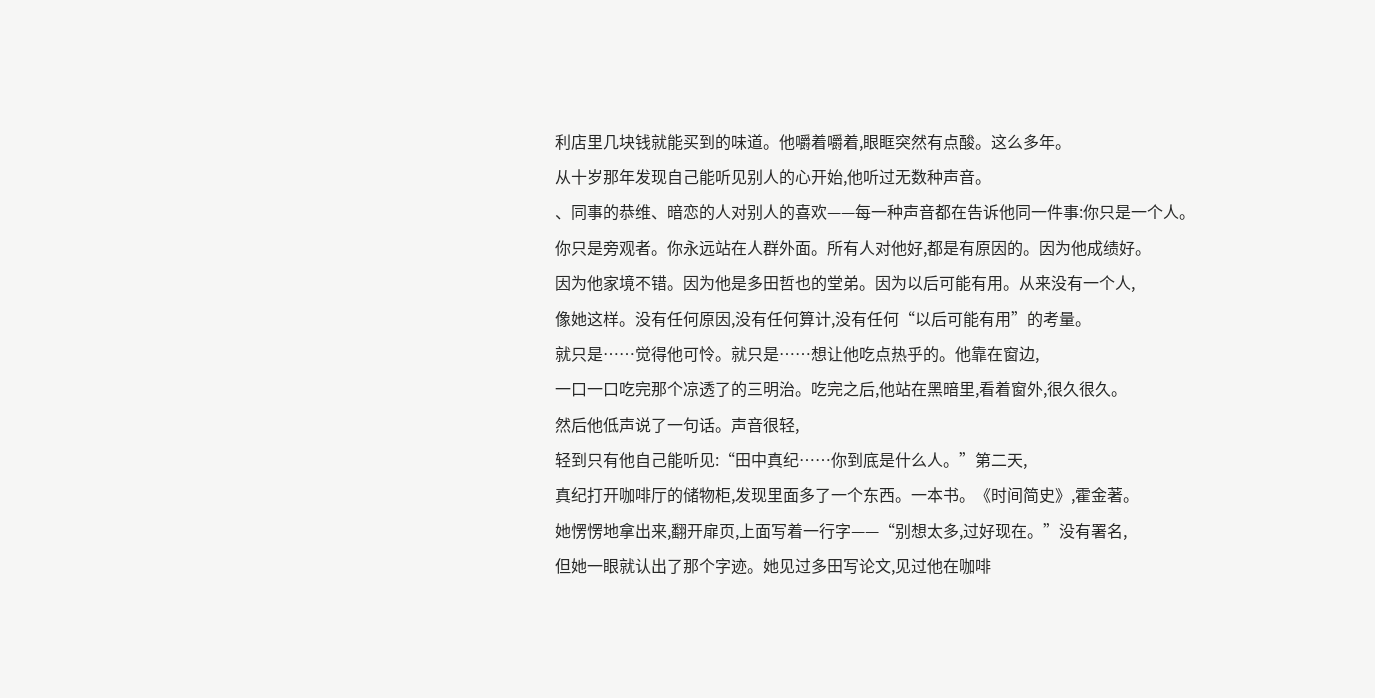利店里几块钱就能买到的味道。他嚼着嚼着,眼眶突然有点酸。这么多年。
从十岁那年发现自己能听见别人的心开始,他听过无数种声音。
、同事的恭维、暗恋的人对别人的喜欢——每一种声音都在告诉他同一件事:你只是一个人。
你只是旁观者。你永远站在人群外面。所有人对他好,都是有原因的。因为他成绩好。
因为他家境不错。因为他是多田哲也的堂弟。因为以后可能有用。从来没有一个人,
像她这样。没有任何原因,没有任何算计,没有任何“以后可能有用”的考量。
就只是……觉得他可怜。就只是……想让他吃点热乎的。他靠在窗边,
一口一口吃完那个凉透了的三明治。吃完之后,他站在黑暗里,看着窗外,很久很久。
然后他低声说了一句话。声音很轻,
轻到只有他自己能听见:“田中真纪……你到底是什么人。”第二天,
真纪打开咖啡厅的储物柜,发现里面多了一个东西。一本书。《时间简史》,霍金著。
她愣愣地拿出来,翻开扉页,上面写着一行字——“别想太多,过好现在。”没有署名,
但她一眼就认出了那个字迹。她见过多田写论文,见过他在咖啡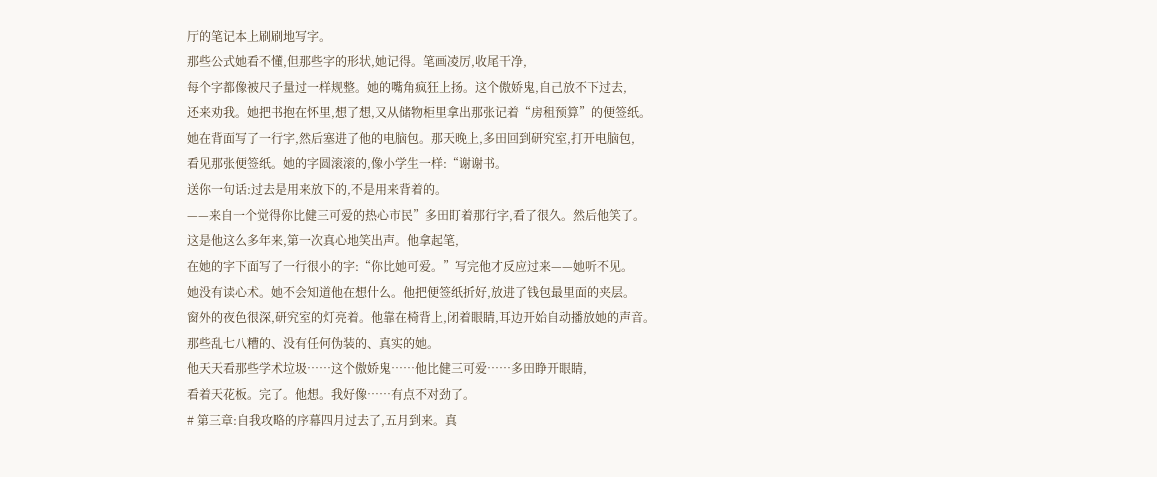厅的笔记本上刷刷地写字。
那些公式她看不懂,但那些字的形状,她记得。笔画凌厉,收尾干净,
每个字都像被尺子量过一样规整。她的嘴角疯狂上扬。这个傲娇鬼,自己放不下过去,
还来劝我。她把书抱在怀里,想了想,又从储物柜里拿出那张记着“房租预算”的便签纸。
她在背面写了一行字,然后塞进了他的电脑包。那天晚上,多田回到研究室,打开电脑包,
看见那张便签纸。她的字圆滚滚的,像小学生一样:“谢谢书。
送你一句话:过去是用来放下的,不是用来背着的。
——来自一个觉得你比健三可爱的热心市民”多田盯着那行字,看了很久。然后他笑了。
这是他这么多年来,第一次真心地笑出声。他拿起笔,
在她的字下面写了一行很小的字:“你比她可爱。”写完他才反应过来——她听不见。
她没有读心术。她不会知道他在想什么。他把便签纸折好,放进了钱包最里面的夹层。
窗外的夜色很深,研究室的灯亮着。他靠在椅背上,闭着眼睛,耳边开始自动播放她的声音。
那些乱七八糟的、没有任何伪装的、真实的她。
他天天看那些学术垃圾……这个傲娇鬼……他比健三可爱……多田睁开眼睛,
看着天花板。完了。他想。我好像……有点不对劲了。
# 第三章:自我攻略的序幕四月过去了,五月到来。真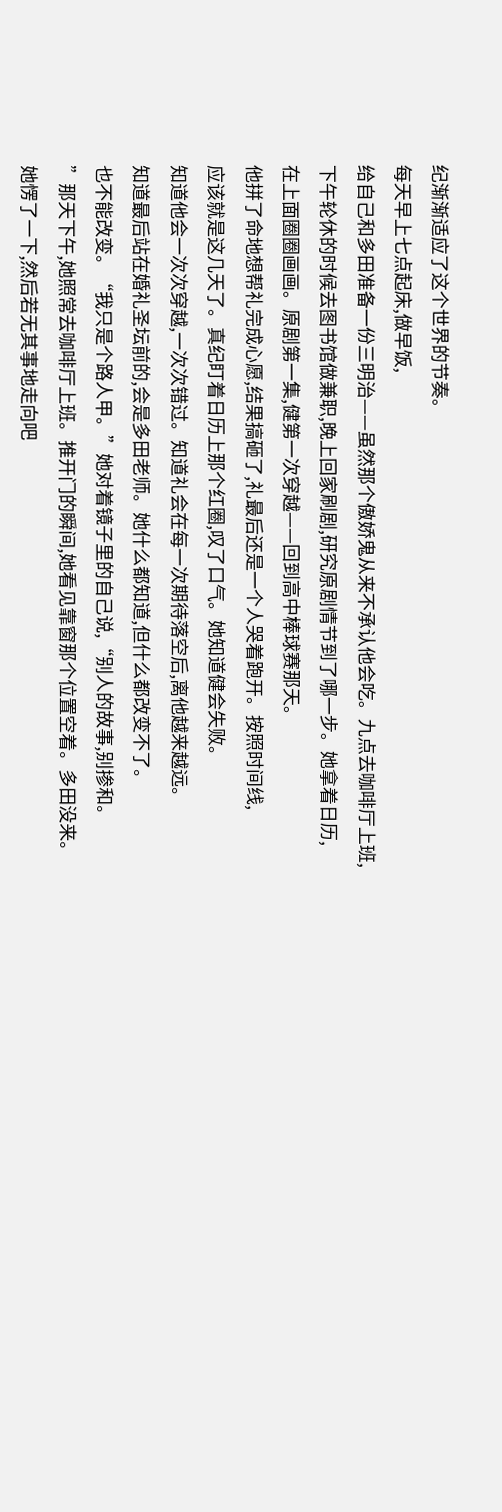纪渐渐适应了这个世界的节奏。
每天早上七点起床,做早饭,
给自己和多田准备一份三明治——虽然那个傲娇鬼从来不承认他会吃。九点去咖啡厅上班,
下午轮休的时候去图书馆做兼职,晚上回家刷剧,研究原剧情节到了哪一步。她拿着日历,
在上面圈圈画画。原剧第一集,健第一次穿越——回到高中棒球赛那天。
他拼了命地想帮礼完成心愿,结果搞砸了,礼最后还是一个人哭着跑开。按照时间线,
应该就是这几天了。真纪盯着日历上那个红圈,叹了口气。她知道健会失败。
知道他会一次次穿越,一次次错过。知道礼会在每一次期待落空后,离他越来越远。
知道最后站在婚礼圣坛前的,会是多田老师。她什么都知道,但什么都改变不了。
也不能改变。“我只是个路人甲。”她对着镜子里的自己说,“别人的故事,别掺和。
”那天下午,她照常去咖啡厅上班。推开门的瞬间,她看见靠窗那个位置空着。多田没来。
她愣了一下,然后若无其事地走向吧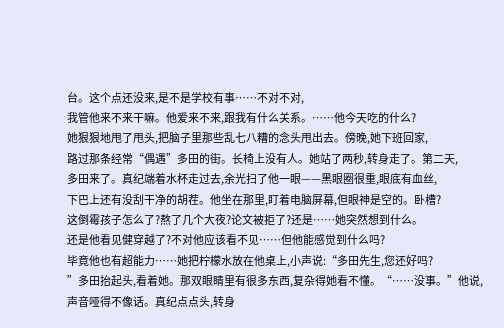台。这个点还没来,是不是学校有事……不对不对,
我管他来不来干嘛。他爱来不来,跟我有什么关系。……他今天吃的什么?
她狠狠地甩了甩头,把脑子里那些乱七八糟的念头甩出去。傍晚,她下班回家,
路过那条经常“偶遇”多田的街。长椅上没有人。她站了两秒,转身走了。第二天,
多田来了。真纪端着水杯走过去,余光扫了他一眼——黑眼圈很重,眼底有血丝,
下巴上还有没刮干净的胡茬。他坐在那里,盯着电脑屏幕,但眼神是空的。卧槽?
这倒霉孩子怎么了?熬了几个大夜?论文被拒了?还是……她突然想到什么。
还是他看见健穿越了?不对他应该看不见……但他能感觉到什么吗?
毕竟他也有超能力……她把柠檬水放在他桌上,小声说:“多田先生,您还好吗?
”多田抬起头,看着她。那双眼睛里有很多东西,复杂得她看不懂。“……没事。”他说,
声音哑得不像话。真纪点点头,转身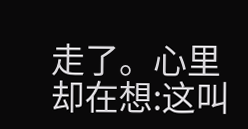走了。心里却在想:这叫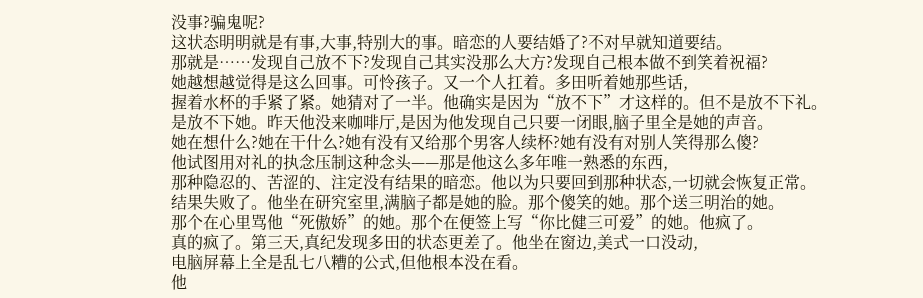没事?骗鬼呢?
这状态明明就是有事,大事,特别大的事。暗恋的人要结婚了?不对早就知道要结。
那就是……发现自己放不下?发现自己其实没那么大方?发现自己根本做不到笑着祝福?
她越想越觉得是这么回事。可怜孩子。又一个人扛着。多田听着她那些话,
握着水杯的手紧了紧。她猜对了一半。他确实是因为“放不下”才这样的。但不是放不下礼。
是放不下她。昨天他没来咖啡厅,是因为他发现自己只要一闭眼,脑子里全是她的声音。
她在想什么?她在干什么?她有没有又给那个男客人续杯?她有没有对别人笑得那么傻?
他试图用对礼的执念压制这种念头——那是他这么多年唯一熟悉的东西,
那种隐忍的、苦涩的、注定没有结果的暗恋。他以为只要回到那种状态,一切就会恢复正常。
结果失败了。他坐在研究室里,满脑子都是她的脸。那个傻笑的她。那个送三明治的她。
那个在心里骂他“死傲娇”的她。那个在便签上写“你比健三可爱”的她。他疯了。
真的疯了。第三天,真纪发现多田的状态更差了。他坐在窗边,美式一口没动,
电脑屏幕上全是乱七八糟的公式,但他根本没在看。
他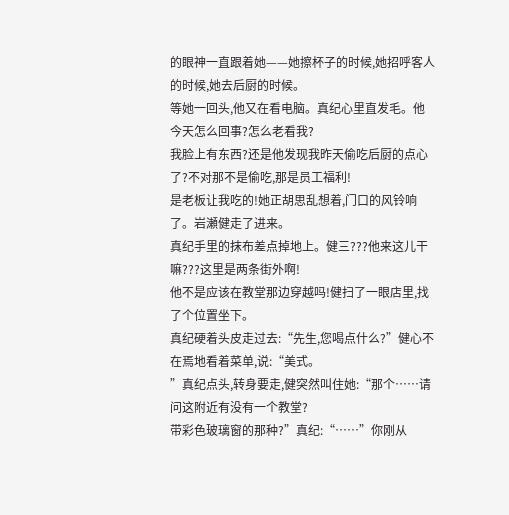的眼神一直跟着她——她擦杯子的时候,她招呼客人的时候,她去后厨的时候。
等她一回头,他又在看电脑。真纪心里直发毛。他今天怎么回事?怎么老看我?
我脸上有东西?还是他发现我昨天偷吃后厨的点心了?不对那不是偷吃,那是员工福利!
是老板让我吃的!她正胡思乱想着,门口的风铃响了。岩瀬健走了进来。
真纪手里的抹布差点掉地上。健三???他来这儿干嘛???这里是两条街外啊!
他不是应该在教堂那边穿越吗!健扫了一眼店里,找了个位置坐下。
真纪硬着头皮走过去:“先生,您喝点什么?”健心不在焉地看着菜单,说:“美式。
”真纪点头,转身要走,健突然叫住她:“那个……请问这附近有没有一个教堂?
带彩色玻璃窗的那种?”真纪:“……”你刚从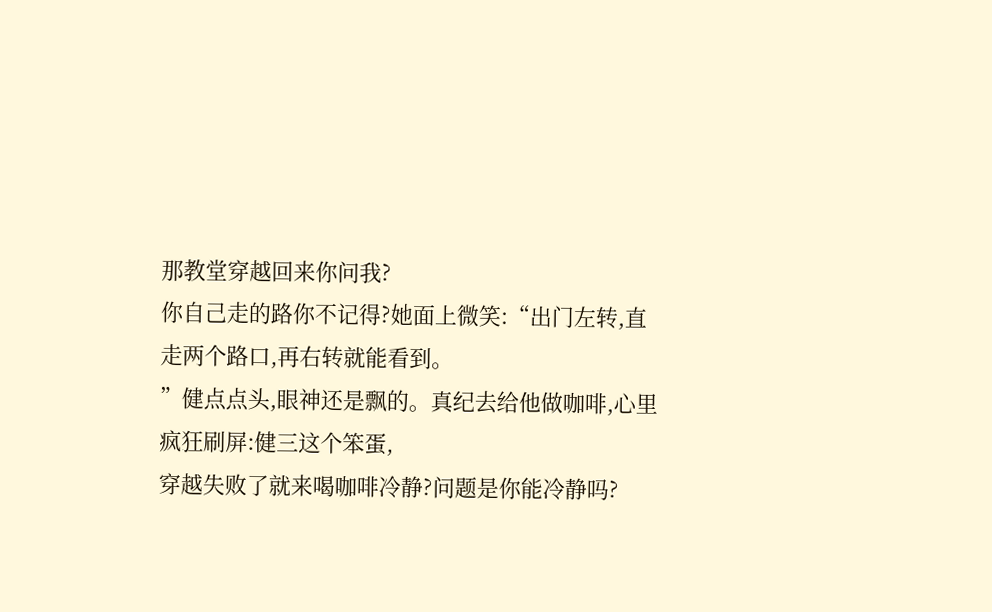那教堂穿越回来你问我?
你自己走的路你不记得?她面上微笑:“出门左转,直走两个路口,再右转就能看到。
”健点点头,眼神还是飘的。真纪去给他做咖啡,心里疯狂刷屏:健三这个笨蛋,
穿越失败了就来喝咖啡冷静?问题是你能冷静吗?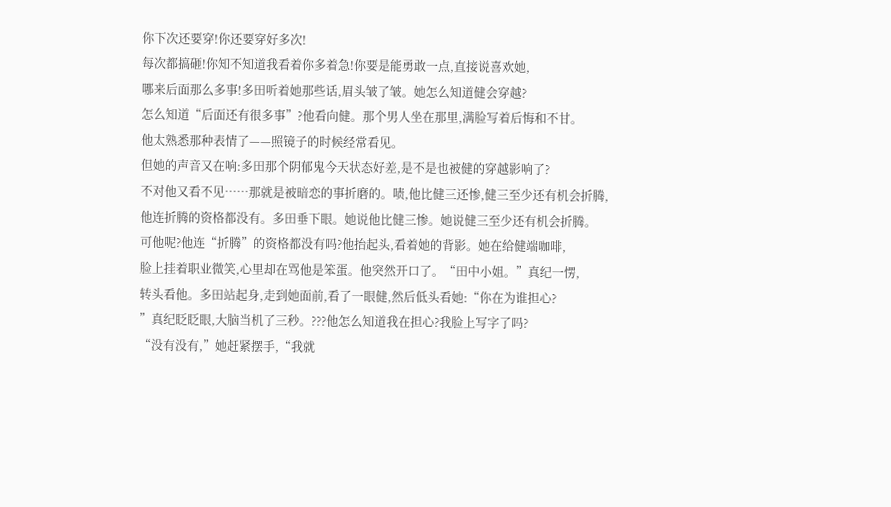你下次还要穿!你还要穿好多次!
每次都搞砸!你知不知道我看着你多着急!你要是能勇敢一点,直接说喜欢她,
哪来后面那么多事!多田听着她那些话,眉头皱了皱。她怎么知道健会穿越?
怎么知道“后面还有很多事”?他看向健。那个男人坐在那里,满脸写着后悔和不甘。
他太熟悉那种表情了——照镜子的时候经常看见。
但她的声音又在响:多田那个阴郁鬼今天状态好差,是不是也被健的穿越影响了?
不对他又看不见……那就是被暗恋的事折磨的。啧,他比健三还惨,健三至少还有机会折腾,
他连折腾的资格都没有。多田垂下眼。她说他比健三惨。她说健三至少还有机会折腾。
可他呢?他连“折腾”的资格都没有吗?他抬起头,看着她的背影。她在给健端咖啡,
脸上挂着职业微笑,心里却在骂他是笨蛋。他突然开口了。“田中小姐。”真纪一愣,
转头看他。多田站起身,走到她面前,看了一眼健,然后低头看她:“你在为谁担心?
”真纪眨眨眼,大脑当机了三秒。???他怎么知道我在担心?我脸上写字了吗?
“没有没有,”她赶紧摆手,“我就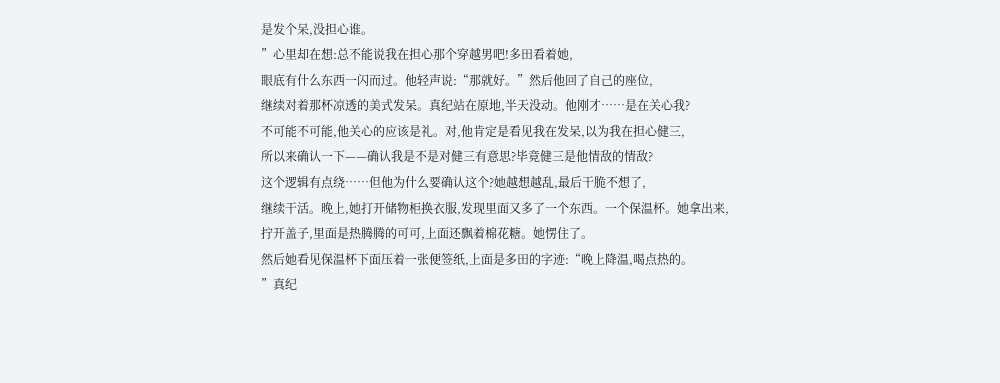是发个呆,没担心谁。
”心里却在想:总不能说我在担心那个穿越男吧!多田看着她,
眼底有什么东西一闪而过。他轻声说:“那就好。”然后他回了自己的座位,
继续对着那杯凉透的美式发呆。真纪站在原地,半天没动。他刚才……是在关心我?
不可能不可能,他关心的应该是礼。对,他肯定是看见我在发呆,以为我在担心健三,
所以来确认一下——确认我是不是对健三有意思?毕竟健三是他情敌的情敌?
这个逻辑有点绕……但他为什么要确认这个?她越想越乱,最后干脆不想了,
继续干活。晚上,她打开储物柜换衣服,发现里面又多了一个东西。一个保温杯。她拿出来,
拧开盖子,里面是热腾腾的可可,上面还飘着棉花糖。她愣住了。
然后她看见保温杯下面压着一张便签纸,上面是多田的字迹:“晚上降温,喝点热的。
”真纪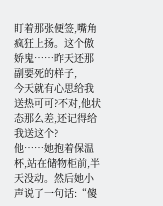盯着那张便签,嘴角疯狂上扬。这个傲娇鬼……昨天还那副要死的样子,
今天就有心思给我送热可可?不对,他状态那么差,还记得给我送这个?
他……她抱着保温杯,站在储物柜前,半天没动。然后她小声说了一句话:“傻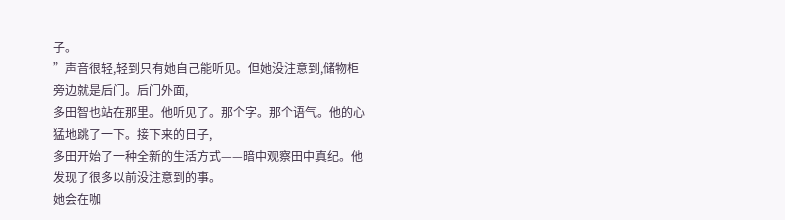子。
”声音很轻,轻到只有她自己能听见。但她没注意到,储物柜旁边就是后门。后门外面,
多田智也站在那里。他听见了。那个字。那个语气。他的心猛地跳了一下。接下来的日子,
多田开始了一种全新的生活方式——暗中观察田中真纪。他发现了很多以前没注意到的事。
她会在咖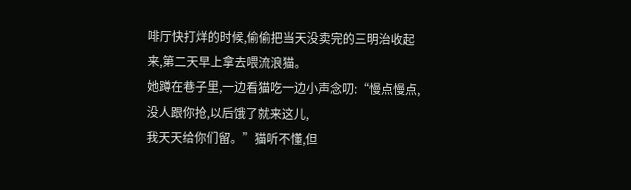啡厅快打烊的时候,偷偷把当天没卖完的三明治收起来,第二天早上拿去喂流浪猫。
她蹲在巷子里,一边看猫吃一边小声念叨:“慢点慢点,没人跟你抢,以后饿了就来这儿,
我天天给你们留。”猫听不懂,但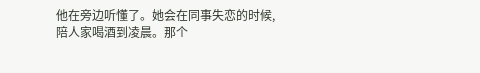他在旁边听懂了。她会在同事失恋的时候,
陪人家喝酒到凌晨。那个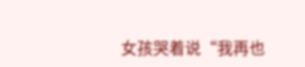女孩哭着说“我再也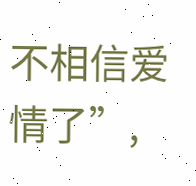不相信爱情了”,